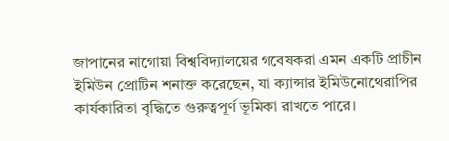জাপানের নাগোয়া বিশ্ববিদ্যালয়ের গবেষকরা এমন একটি প্রাচীন ইমিউন প্রোটিন শনাক্ত করেছেন, যা ক্যান্সার ইমিউনোথেরাপির কার্যকারিতা বৃদ্ধিতে গুরুত্বপূর্ণ ভূমিকা রাখতে পারে।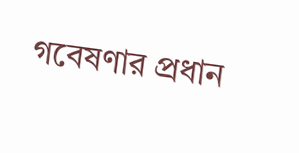গবেষণার প্রধান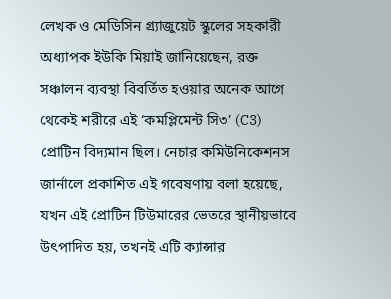লেখক ও মেডিসিন গ্র্যাজুয়েট স্কুলের সহকারী অধ্যাপক ইউকি মিয়াই জানিয়েছেন, রক্ত সঞ্চালন ব্যবস্থা বিবর্তিত হওয়ার অনেক আগে থেকেই শরীরে এই ‘কমপ্লিমেন্ট সি৩’ (C3) প্রোটিন বিদ্যমান ছিল। নেচার কমিউনিকেশনস জার্নালে প্রকাশিত এই গবেষণায় বলা হয়েছে, যখন এই প্রোটিন টিউমারের ভেতরে স্থানীয়ভাবে উৎপাদিত হয়, তখনই এটি ক্যান্সার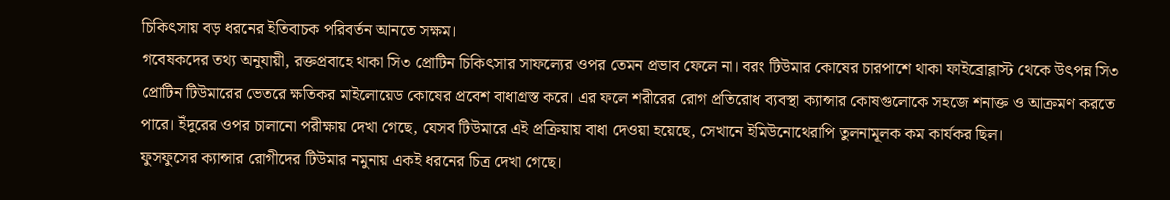চিকিৎসায় বড় ধরনের ইতিবাচক পরিবর্তন আনতে সক্ষম।
গবেষকদের তথ্য অনুযায়ী, রক্তপ্রবাহে থাকা সি৩ প্রোটিন চিকিৎসার সাফল্যের ওপর তেমন প্রভাব ফেলে না। বরং টিউমার কোষের চারপাশে থাকা ফাইব্রোব্লাস্ট থেকে উৎপন্ন সি৩ প্রোটিন টিউমারের ভেতরে ক্ষতিকর মাইলোয়েড কোষের প্রবেশ বাধাগ্রস্ত করে। এর ফলে শরীরের রোগ প্রতিরোধ ব্যবস্থা ক্যান্সার কোষগুলোকে সহজে শনাক্ত ও আক্রমণ করতে পারে। ইঁদুরের ওপর চালানো পরীক্ষায় দেখা গেছে, যেসব টিউমারে এই প্রক্রিয়ায় বাধা দেওয়া হয়েছে, সেখানে ইমিউনোথেরাপি তুলনামূলক কম কার্যকর ছিল।
ফুসফুসের ক্যান্সার রোগীদের টিউমার নমুনায় একই ধরনের চিত্র দেখা গেছে।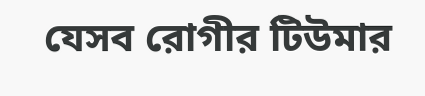যেসব রোগীর টিউমার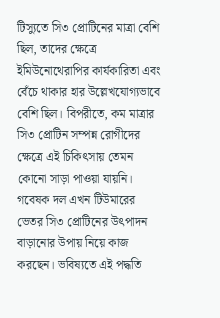টিস্যুতে সি৩ প্রোটিনের মাত্রা বেশি ছিল, তাদের ক্ষেত্রে ইমিউনোথেরাপির কার্যকারিতা এবং বেঁচে থাকার হার উল্লেখযোগ্যভাবে বেশি ছিল। বিপরীতে, কম মাত্রার সি৩ প্রোটিন সম্পন্ন রোগীদের ক্ষেত্রে এই চিকিৎসায় তেমন কোনো সাড়া পাওয়া যায়নি।
গবেষক দল এখন টিউমারের ভেতর সি৩ প্রোটিনের উৎপাদন বাড়ানোর উপায় নিয়ে কাজ করছেন। ভবিষ্যতে এই পদ্ধতি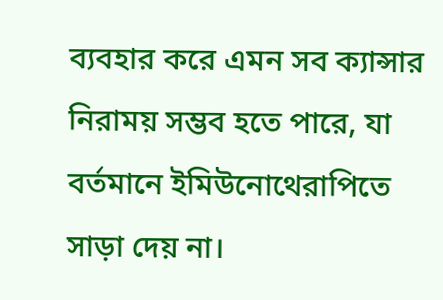ব্যবহার করে এমন সব ক্যান্সার নিরাময় সম্ভব হতে পারে, যা বর্তমানে ইমিউনোথেরাপিতে সাড়া দেয় না।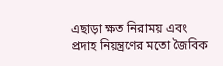এছাড়া ক্ষত নিরাময় এবং প্রদাহ নিয়ন্ত্রণের মতো জৈবিক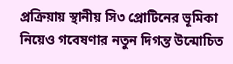প্রক্রিয়ায় স্থানীয় সি৩ প্রোটিনের ভূমিকা নিয়েও গবেষণার নতুন দিগন্ত উন্মোচিত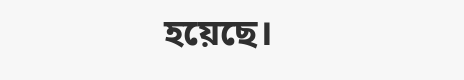হয়েছে।